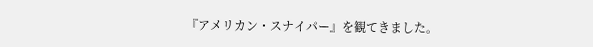『アメリカン・スナイパー』を観てきました。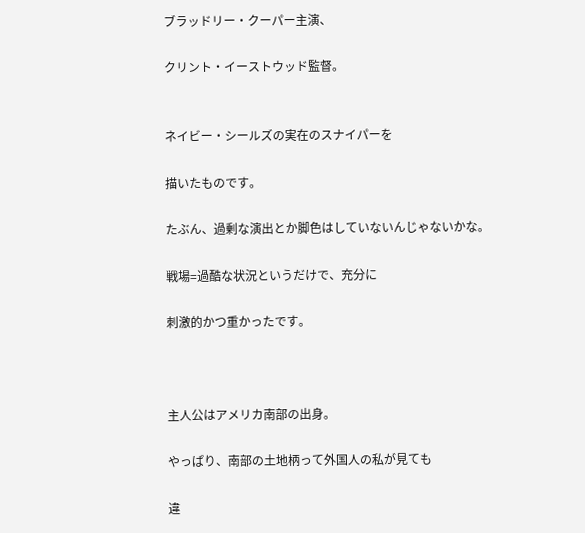ブラッドリー・クーパー主演、

クリント・イーストウッド監督。


ネイビー・シールズの実在のスナイパーを

描いたものです。

たぶん、過剰な演出とか脚色はしていないんじゃないかな。

戦場=過酷な状況というだけで、充分に

刺激的かつ重かったです。



主人公はアメリカ南部の出身。

やっぱり、南部の土地柄って外国人の私が見ても

違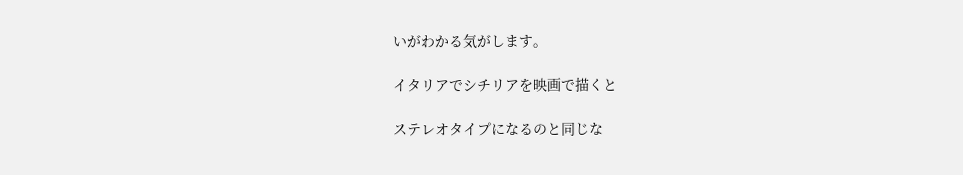いがわかる気がします。

イタリアでシチリアを映画で描くと

ステレオタイプになるのと同じな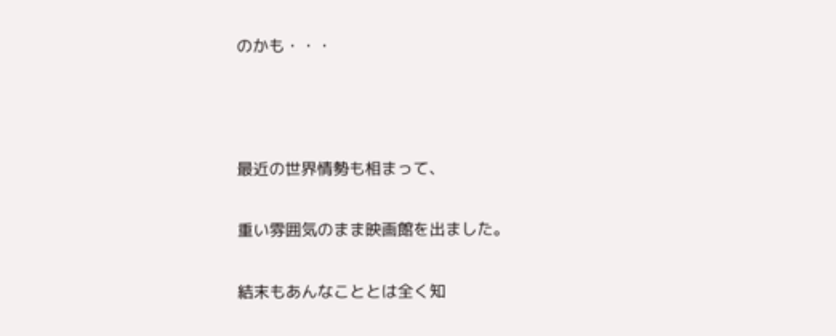のかも・・・



最近の世界情勢も相まって、

重い雰囲気のまま映画館を出ました。

結末もあんなこととは全く知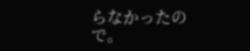らなかったので。